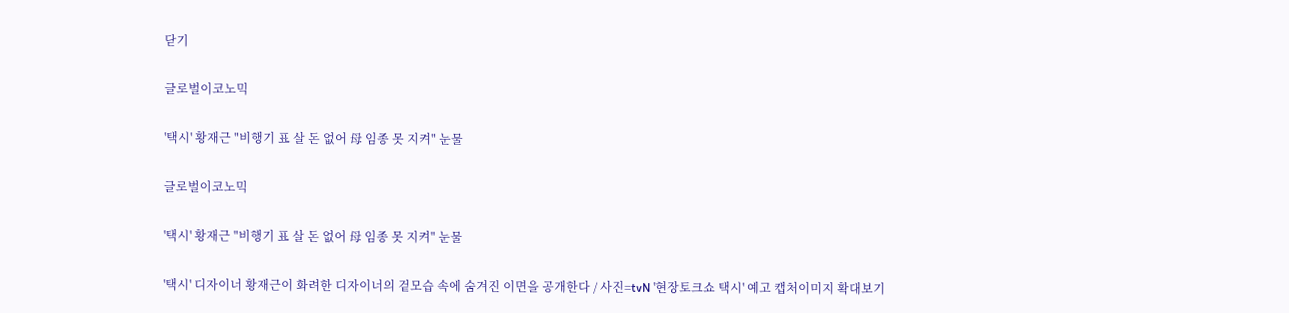닫기

글로벌이코노믹

'택시' 황재근 "비행기 표 살 돈 없어 母 임종 못 지켜" 눈물

글로벌이코노믹

'택시' 황재근 "비행기 표 살 돈 없어 母 임종 못 지켜" 눈물

'택시' 디자이너 황재근이 화려한 디자이너의 겉모습 속에 숨겨진 이면을 공개한다 / 사진=tvN '현장토크쇼 택시' 예고 캡처이미지 확대보기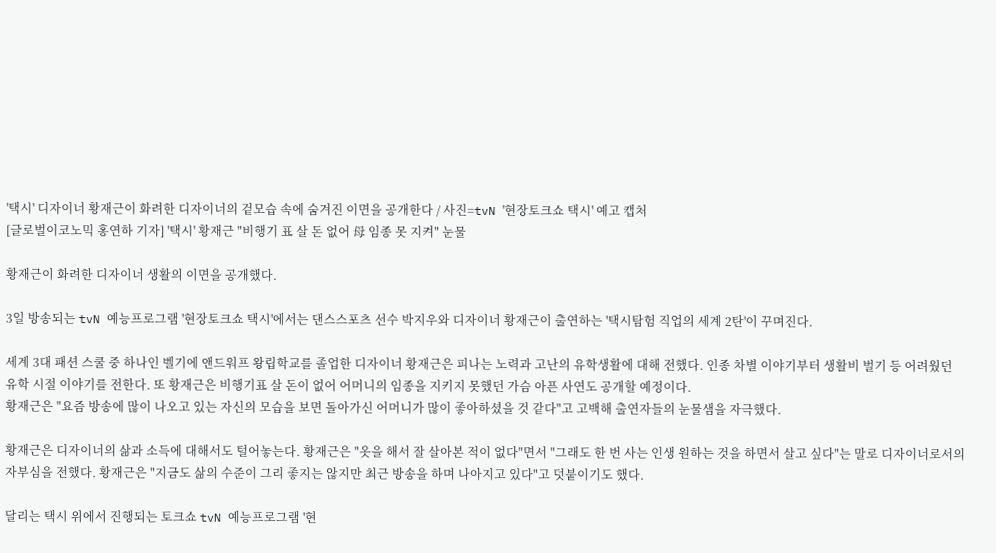'택시' 디자이너 황재근이 화려한 디자이너의 겉모습 속에 숨겨진 이면을 공개한다 / 사진=tvN '현장토크쇼 택시' 예고 캡처
[글로벌이코노믹 홍연하 기자] '택시' 황재근 "비행기 표 살 돈 없어 母 임종 못 지켜" 눈물

황재근이 화려한 디자이너 생활의 이면을 공개했다.

3일 방송되는 tvN 예능프로그램 '현장토크쇼 택시'에서는 댄스스포츠 선수 박지우와 디자이너 황재근이 출연하는 '택시탐험 직업의 세계 2탄'이 꾸며진다.

세계 3대 패션 스쿨 중 하나인 벨기에 앤드워프 왕립학교를 졸업한 디자이너 황재근은 피나는 노력과 고난의 유학생활에 대해 전했다. 인종 차별 이야기부터 생활비 벌기 등 어려웠던 유학 시절 이야기를 전한다. 또 황재근은 비행기표 살 돈이 없어 어머니의 임종을 지키지 못했던 가슴 아픈 사연도 공개할 예정이다.
황재근은 "요즘 방송에 많이 나오고 있는 자신의 모습을 보면 돌아가신 어머니가 많이 좋아하셨을 것 같다"고 고백해 출연자들의 눈물샘을 자극했다.

황재근은 디자이너의 삶과 소득에 대해서도 털어놓는다. 황재근은 "옷을 해서 잘 살아본 적이 없다"면서 "그래도 한 번 사는 인생 원하는 것을 하면서 살고 싶다"는 말로 디자이너로서의 자부심을 전했다. 황재근은 "지금도 삶의 수준이 그리 좋지는 않지만 최근 방송을 하며 나아지고 있다"고 덧붙이기도 했다.

달리는 택시 위에서 진행되는 토크쇼 tvN 예능프로그램 '현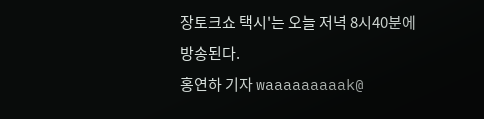장토크쇼 택시'는 오늘 저녁 8시40분에 방송된다.
홍연하 기자 waaaaaaaaak@